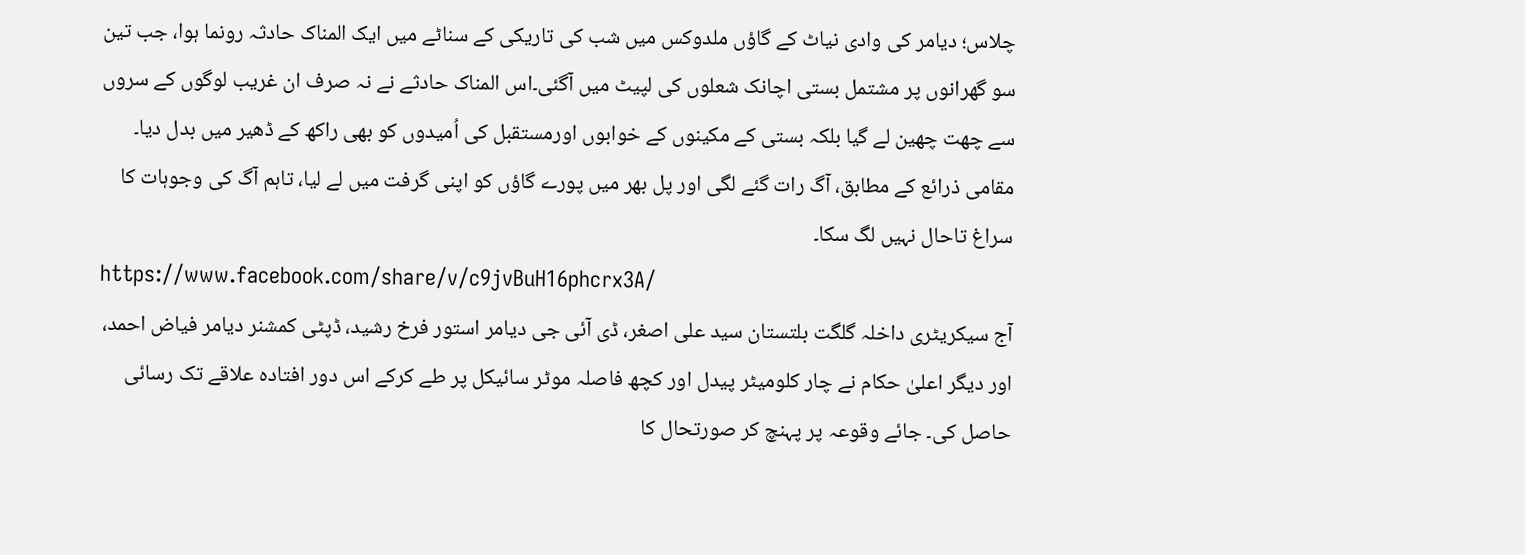چلاس؛ دیامر کی وادی نیاٹ کے گاؤں ملدوکس میں شب کی تاریکی کے سناٹے میں ایک المناک حادثہ رونما ہوا، جب تین سو گھرانوں پر مشتمل بستی اچانک شعلوں کی لپیٹ میں آگئی۔اس المناک حادثے نے نہ صرف ان غریب لوگوں کے سروں سے چھت چھین لے گیا بلکہ بستی کے مکینوں کے خوابوں اورمستقبل کی اُمیدوں کو بھی راکھ کے ڈھیر میں بدل دیا۔ مقامی ذرائع کے مطابق، آگ رات گئے لگی اور پل بھر میں پورے گاؤں کو اپنی گرفت میں لے لیا، تاہم آگ کی وجوہات کا سراغ تاحال نہیں لگ سکا۔
https://www.facebook.com/share/v/c9jvBuH16phcrx3A/
آج سیکریٹری داخلہ گلگت بلتستان سید علی اصغر، ڈی آئی جی دیامر استور فرخ رشید، ڈپٹی کمشنر دیامر فیاض احمد، اور دیگر اعلیٰ حکام نے چار کلومیٹر پیدل اور کچھ فاصلہ موٹر سائیکل پر طے کرکے اس دور افتادہ علاقے تک رسائی حاصل کی۔ جائے وقوعہ پر پہنچ کر صورتحال کا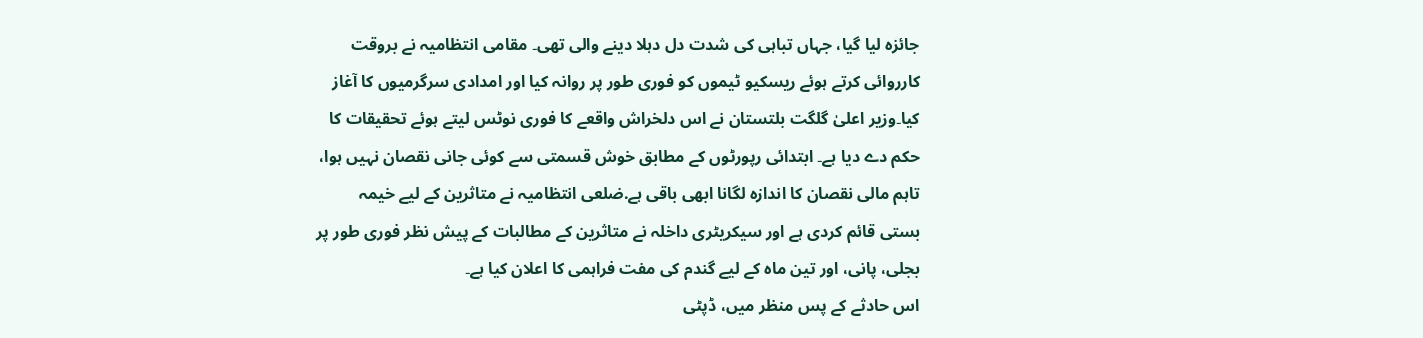جائزہ لیا گیا، جہاں تباہی کی شدت دل دہلا دینے والی تھی۔ مقامی انتظامیہ نے بروقت کارروائی کرتے ہوئے ریسکیو ٹیموں کو فوری طور پر روانہ کیا اور امدادی سرگرمیوں کا آغاز کیا۔وزیر اعلیٰ گلگت بلتستان نے اس دلخراش واقعے کا فوری نوٹس لیتے ہوئے تحقیقات کا حکم دے دیا ہے۔ ابتدائی رپورٹوں کے مطابق خوش قسمتی سے کوئی جانی نقصان نہیں ہوا، تاہم مالی نقصان کا اندازہ لگانا ابھی باقی ہے.ضلعی انتظامیہ نے متاثرین کے لیے خیمہ بستی قائم کردی ہے اور سیکریٹری داخلہ نے متاثرین کے مطالبات کے پیش نظر فوری طور پر بجلی، پانی، اور تین ماہ کے لیے گندم کی مفت فراہمی کا اعلان کیا ہے۔
اس حادثے کے پس منظر میں، ڈپٹی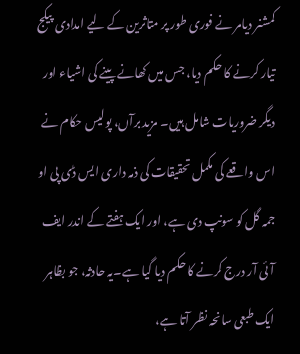کمشنر دیامر نے فوری طور پر متاثرین کے لیے امدادی پیکج تیار کرنے کا حکم دیا، جس میں کھانے پینے کی اشیاء اور دیگر ضروریات شامل ہیں۔ مزید برآں، پولیس حکام نے اس واقعے کی مکمل تحقیقات کی ذمہ داری ایس ڈی پی او جمہ گل کو سونپ دی ہے، اور ایک ہفتے کے اندر ایف آئی آر درج کرنے کا حکم دیا گیا ہے۔یہ حادثہ، جو بظاہر ایک طبعی سانحہ نظر آتا ہے،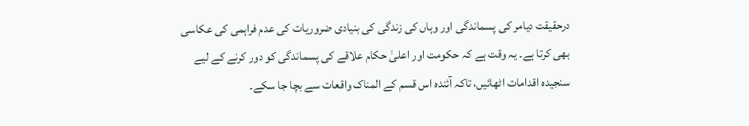درحقیقت دیامر کی پسماندگی اور وہاں کی زندگی کی بنیادی ضروریات کی عدم فراہمی کی عکاسی بھی کرتا ہے۔ یہ وقت ہے کہ حکومت اور اعلیٰ حکام علاقے کی پسماندگی کو دور کرنے کے لیے سنجیدہ اقدامات اٹھائیں، تاکہ آئندہ اس قسم کے المناک واقعات سے بچا جا سکے۔